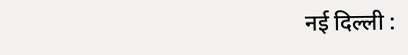नई दिल्ली :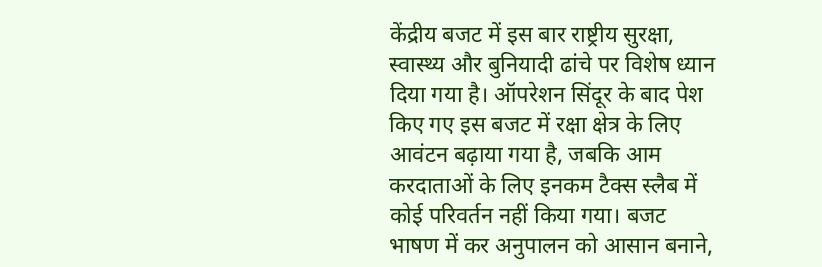केंद्रीय बजट में इस बार राष्ट्रीय सुरक्षा, स्वास्थ्य और बुनियादी ढांचे पर विशेष ध्यान दिया गया है। ऑपरेशन सिंदूर के बाद पेश किए गए इस बजट में रक्षा क्षेत्र के लिए आवंटन बढ़ाया गया है, जबकि आम करदाताओं के लिए इनकम टैक्स स्लैब में कोई परिवर्तन नहीं किया गया। बजट भाषण में कर अनुपालन को आसान बनाने,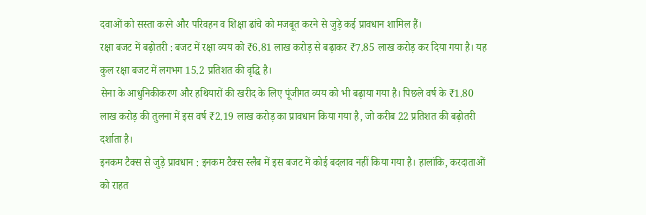दवाओं को सस्ता करने और परिवहन व शिक्षा ढांचे को मजबूत करने से जुड़े कई प्रावधान शामिल हैं।
रक्षा बजट में बढ़ोतरी : बजट में रक्षा व्यय को ₹6.81 लाख करोड़ से बढ़ाकर ₹7.85 लाख करोड़ कर दिया गया है। यह कुल रक्षा बजट में लगभग 15.2 प्रतिशत की वृद्धि है।
सेना के आधुनिकीकरण और हथियारों की खरीद के लिए पूंजीगत व्यय को भी बढ़ाया गया है। पिछले वर्ष के ₹1.80 लाख करोड़ की तुलना में इस वर्ष ₹2.19 लाख करोड़ का प्रावधान किया गया है, जो करीब 22 प्रतिशत की बढ़ोतरी दर्शाता है।
इनकम टैक्स से जुड़े प्रावधान : इनकम टैक्स स्लैब में इस बजट में कोई बदलाव नहीं किया गया है। हालांकि, करदाताओं को राहत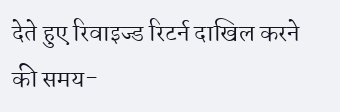देते हुए रिवाइज्ड रिटर्न दाखिल करने की समय-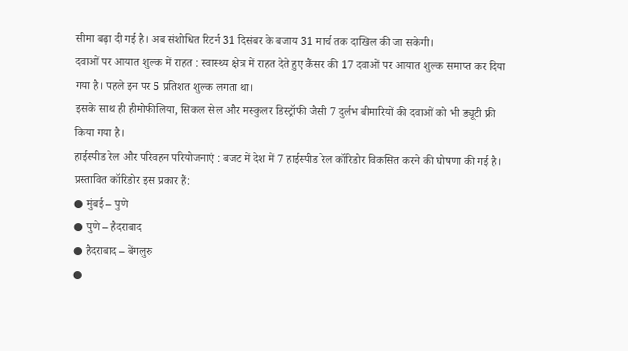सीमा बढ़ा दी गई है। अब संशोधित रिटर्न 31 दिसंबर के बजाय 31 मार्च तक दाखिल की जा सकेगी।
दवाओं पर आयात शुल्क में राहत : स्वास्थ्य क्षेत्र में राहत देते हुए कैंसर की 17 दवाओं पर आयात शुल्क समाप्त कर दिया गया है। पहले इन पर 5 प्रतिशत शुल्क लगता था।
इसके साथ ही हीमोफीलिया, सिकल सेल और मस्कुलर डिस्ट्रॉफी जैसी 7 दुर्लभ बीमारियों की दवाओं को भी ड्यूटी फ्री किया गया है।
हाईस्पीड रेल और परिवहन परियोजनाएं : बजट में देश में 7 हाईस्पीड रेल कॉरिडोर विकसित करने की घोषणा की गई है। प्रस्तावित कॉरिडोर इस प्रकार हैं:
● मुंबई – पुणे
● पुणे – हैदराबाद
● हैदराबाद – बेंगलुरु
●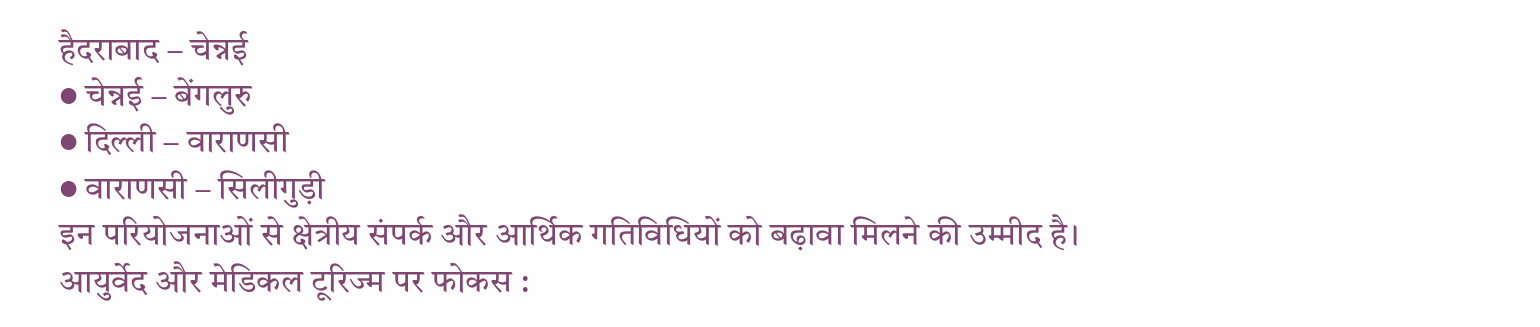हैदराबाद – चेन्नई
● चेन्नई – बेंगलुरु
● दिल्ली – वाराणसी
● वाराणसी – सिलीगुड़ी
इन परियोजनाओं से क्षेत्रीय संपर्क और आर्थिक गतिविधियों को बढ़ावा मिलने की उम्मीद है।
आयुर्वेद और मेडिकल टूरिज्म पर फोकस :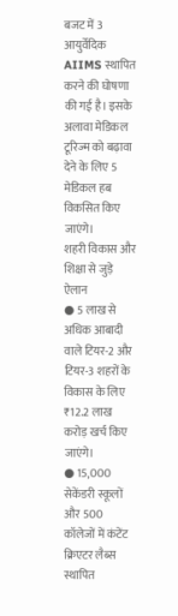बजट में 3 आयुर्वेदिक AIIMS स्थापित करने की घोषणा की गई है। इसके अलावा मेडिकल टूरिज्म को बढ़ावा देने के लिए 5 मेडिकल हब विकसित किए जाएंगे।
शहरी विकास और शिक्षा से जुड़े ऐलान
● 5 लाख से अधिक आबादी वाले टियर-2 और टियर-3 शहरों के विकास के लिए ₹12.2 लाख करोड़ खर्च किए जाएंगे।
● 15,000 सेकेंडरी स्कूलों और 500 कॉलेजों में कंटेंट क्रिएटर लैब्स स्थापित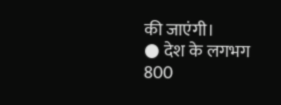की जाएंगी।
● देश के लगभग 800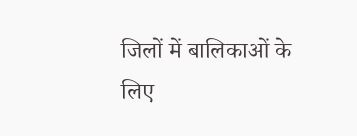जिलों में बालिकाओं के लिए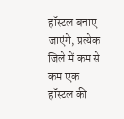हॉस्टल बनाए जाएंगे, प्रत्येक जिले में कम से कम एक हॉस्टल की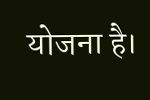योजना है।